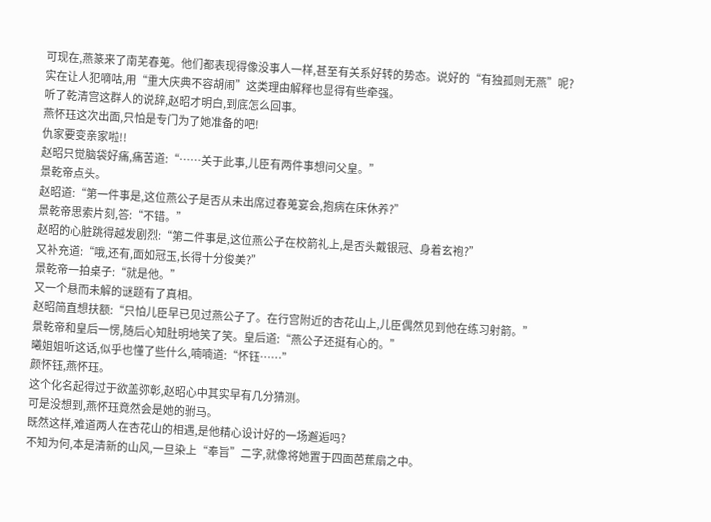可现在,燕篆来了南芜春蒐。他们都表现得像没事人一样,甚至有关系好转的势态。说好的“有独孤则无燕”呢?
实在让人犯嘀咕,用“重大庆典不容胡闹”这类理由解释也显得有些牵强。
听了乾清宫这群人的说辞,赵昭才明白,到底怎么回事。
燕怀珏这次出面,只怕是专门为了她准备的吧!
仇家要变亲家啦!!
赵昭只觉脑袋好痛,痛苦道:“……关于此事,儿臣有两件事想问父皇。”
景乾帝点头。
赵昭道:“第一件事是,这位燕公子是否从未出席过春蒐宴会,抱病在床休养?”
景乾帝思索片刻,答:“不错。”
赵昭的心脏跳得越发剧烈:“第二件事是,这位燕公子在校箭礼上,是否头戴银冠、身着玄袍?”
又补充道:“哦,还有,面如冠玉,长得十分俊美?”
景乾帝一拍桌子:“就是他。”
又一个悬而未解的谜题有了真相。
赵昭简直想扶额:“只怕儿臣早已见过燕公子了。在行宫附近的杏花山上,儿臣偶然见到他在练习射箭。”
景乾帝和皇后一愣,随后心知肚明地笑了笑。皇后道:“燕公子还挺有心的。”
曦姐姐听这话,似乎也懂了些什么,喃喃道:“怀钰……”
颜怀钰,燕怀珏。
这个化名起得过于欲盖弥彰,赵昭心中其实早有几分猜测。
可是没想到,燕怀珏竟然会是她的驸马。
既然这样,难道两人在杏花山的相遇,是他精心设计好的一场邂逅吗?
不知为何,本是清新的山风,一旦染上“奉旨”二字,就像将她置于四面芭蕉扇之中。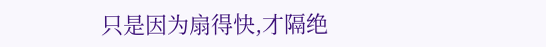只是因为扇得快,才隔绝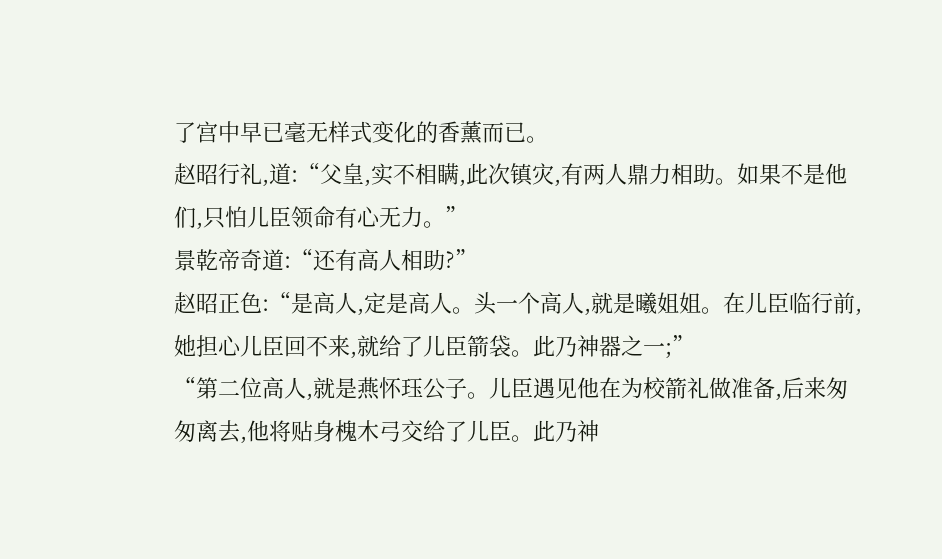了宫中早已毫无样式变化的香薰而已。
赵昭行礼,道:“父皇,实不相瞒,此次镇灾,有两人鼎力相助。如果不是他们,只怕儿臣领命有心无力。”
景乾帝奇道:“还有高人相助?”
赵昭正色:“是高人,定是高人。头一个高人,就是曦姐姐。在儿臣临行前,她担心儿臣回不来,就给了儿臣箭袋。此乃神器之一;”
“第二位高人,就是燕怀珏公子。儿臣遇见他在为校箭礼做准备,后来匆匆离去,他将贴身槐木弓交给了儿臣。此乃神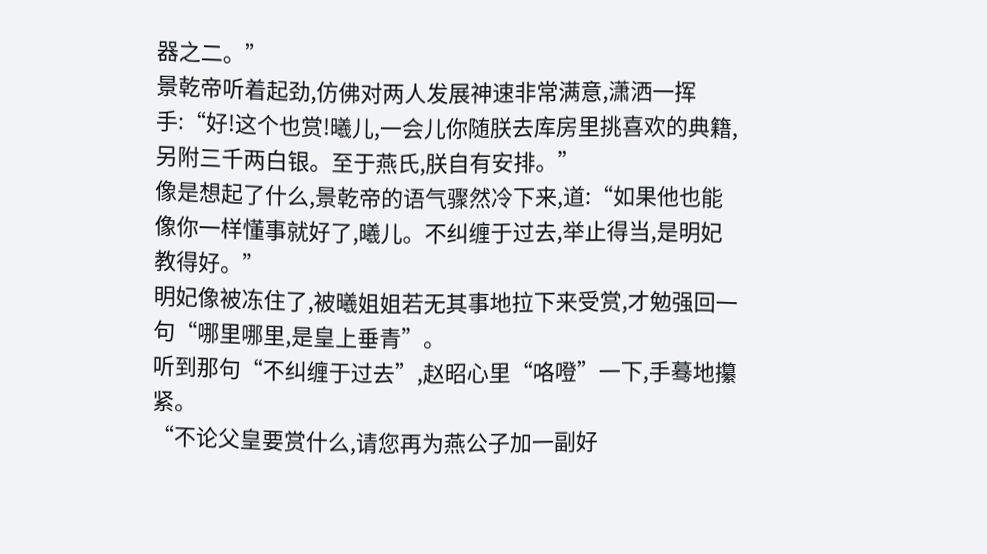器之二。”
景乾帝听着起劲,仿佛对两人发展神速非常满意,潇洒一挥手:“好!这个也赏!曦儿,一会儿你随朕去库房里挑喜欢的典籍,另附三千两白银。至于燕氏,朕自有安排。”
像是想起了什么,景乾帝的语气骤然冷下来,道:“如果他也能像你一样懂事就好了,曦儿。不纠缠于过去,举止得当,是明妃教得好。”
明妃像被冻住了,被曦姐姐若无其事地拉下来受赏,才勉强回一句“哪里哪里,是皇上垂青”。
听到那句“不纠缠于过去”,赵昭心里“咯噔”一下,手蓦地攥紧。
“不论父皇要赏什么,请您再为燕公子加一副好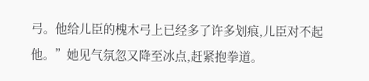弓。他给儿臣的槐木弓上已经多了许多划痕,儿臣对不起他。”她见气氛忽又降至冰点,赶紧抱拳道。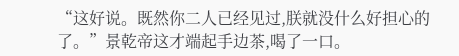“这好说。既然你二人已经见过,朕就没什么好担心的了。”景乾帝这才端起手边茶,喝了一口。